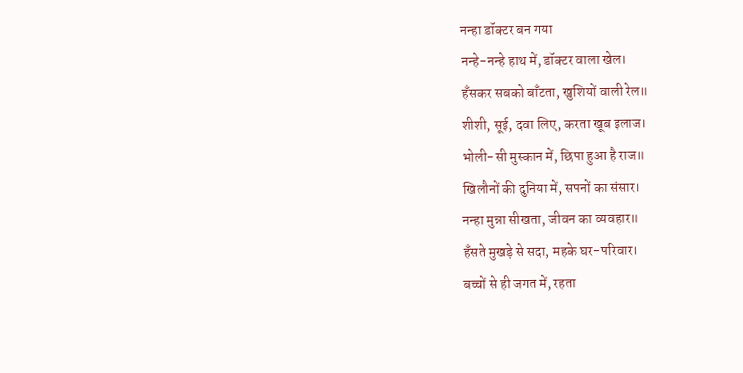नन्हा डॉक्टर बन गया
नन्हे-नन्हे हाथ में, डॉक्टर वाला खेल।
हँसकर सबको बाँटता, खुशियों वाली रेल॥
शीशी, सूई, दवा लिए, करता खूब इलाज।
भोली-सी मुस्कान में, छिपा हुआ है राज॥
खिलौनों की दुनिया में, सपनों का संसार।
नन्हा मुन्ना सीखता, जीवन का व्यवहार॥
हँसते मुखड़े से सदा, महके घर-परिवार।
बच्चों से ही जगत में, रहता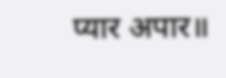प्यार अपार॥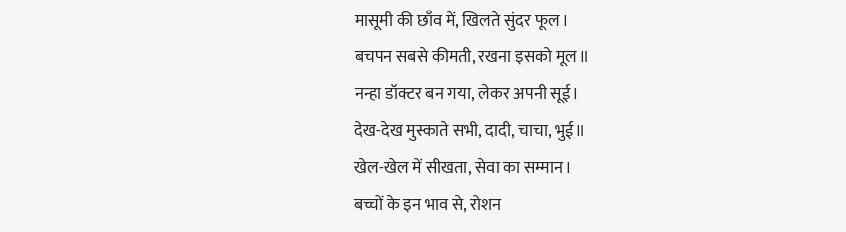मासूमी की छाँव में, खिलते सुंदर फूल।
बचपन सबसे कीमती, रखना इसको मूल॥
नन्हा डॉक्टर बन गया, लेकर अपनी सूई।
देख-देख मुस्काते सभी, दादी, चाचा, भुई॥
खेल-खेल में सीखता, सेवा का सम्मान।
बच्चों के इन भाव से, रोशन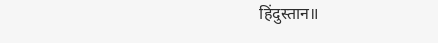हिंदुस्तान॥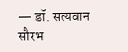— डॉ. सत्यवान सौरभ